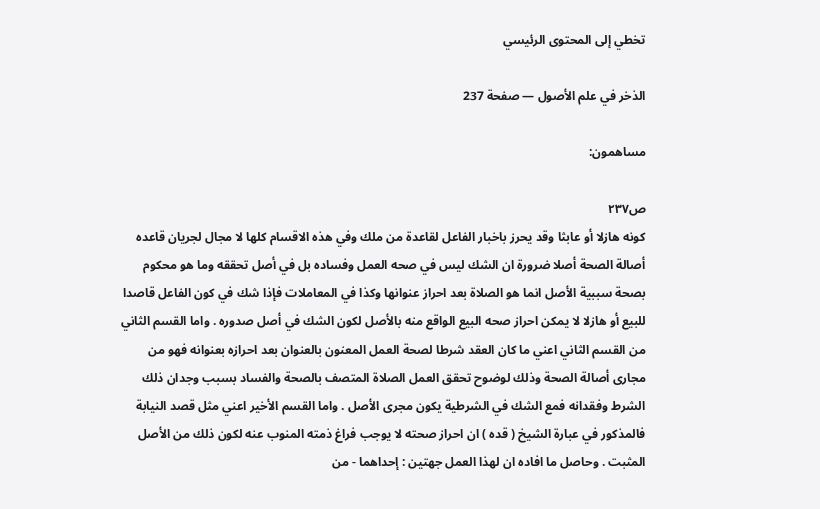تخطي إلى المحتوى الرئيسي

الذخر في علم الأصول — صفحة 237

مساهمون:

ص٢٣٧
كونه هازلا أو عابثا وقد يحرز باخبار الفاعل لقاعدة من ملك وفي هذه الاقسام كلها لا مجال لجريان قاعده أصالة الصحة أصلا ضرورة ان الشك ليس في صحه العمل وفساده بل في أصل تحققه وما هو محكوم بصحة سببية الأصل انما هو الصلاة بعد احراز عنوانها وكذا في المعاملات فإذا شك في كون الفاعل قاصدا للبيع أو هازلا لا يمكن احراز صحه البيع الواقع منه بالأصل لكون الشك في أصل صدوره . واما القسم الثاني من القسم الثاني اعني ما كان العقد شرطا لصحة العمل المعنون بالعنوان بعد احرازه بعنوانه فهو من مجارى أصالة الصحة وذلك لوضوح تحقق العمل الصلاة المتصف بالصحة والفساد بسبب وجدان ذلك الشرط وفقدانه فمع الشك في الشرطية يكون مجرى الأصل . واما القسم الأخير اعني مثل قصد النيابة فالمذكور في عبارة الشيخ ( قده ) ان احراز صحته لا يوجب فراغ ذمته المنوب عنه لكون ذلك من الأصل المثبت . وحاصل ما افاده ان لهذا العمل جهتين : إحداهما - من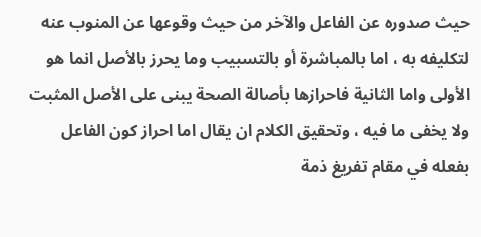حيث صدوره عن الفاعل والآخر من حيث وقوعها عن المنوب عنه لتكليفه به ، اما بالمباشرة أو بالتسبيب وما يحرز بالأصل انما هو الأولى واما الثانية فاحرازها بأصالة الصحة يبنى على الأصل المثبت ولا يخفى ما فيه ، وتحقيق الكلام ان يقال اما احراز كون الفاعل بفعله في مقام تفريغ ذمة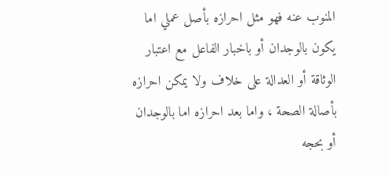المنوب عنه فهو مثل احرازه بأصل عملي اما يكون بالوجدان أو باخبار الفاعل مع اعتبار الوثاقة أو العدالة على خلاف ولا يمكن احرازه بأصالة الصحة ، واما بعد احرازه اما بالوجدان أو بحجه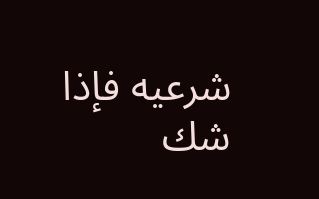شرعيه فإذا شك